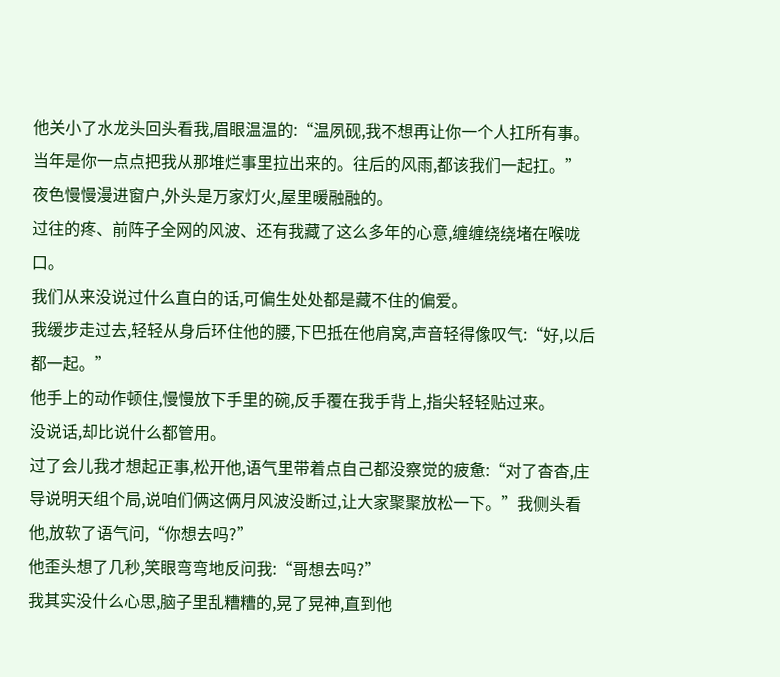他关小了水龙头回头看我,眉眼温温的:“温夙砚,我不想再让你一个人扛所有事。当年是你一点点把我从那堆烂事里拉出来的。往后的风雨,都该我们一起扛。”
夜色慢慢漫进窗户,外头是万家灯火,屋里暖融融的。
过往的疼、前阵子全网的风波、还有我藏了这么多年的心意,缠缠绕绕堵在喉咙口。
我们从来没说过什么直白的话,可偏生处处都是藏不住的偏爱。
我缓步走过去,轻轻从身后环住他的腰,下巴抵在他肩窝,声音轻得像叹气:“好,以后都一起。”
他手上的动作顿住,慢慢放下手里的碗,反手覆在我手背上,指尖轻轻贴过来。
没说话,却比说什么都管用。
过了会儿我才想起正事,松开他,语气里带着点自己都没察觉的疲惫:“对了杳杳,庄导说明天组个局,说咱们俩这俩月风波没断过,让大家聚聚放松一下。”我侧头看他,放软了语气问,“你想去吗?”
他歪头想了几秒,笑眼弯弯地反问我:“哥想去吗?”
我其实没什么心思,脑子里乱糟糟的,晃了晃神,直到他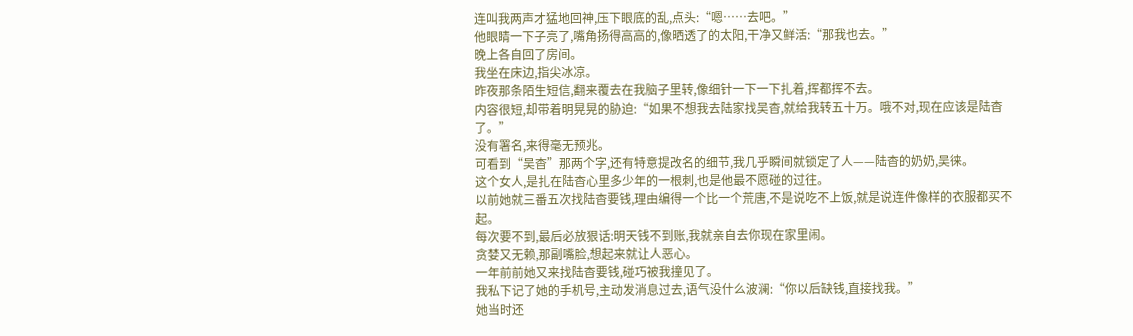连叫我两声才猛地回神,压下眼底的乱,点头:“嗯……去吧。”
他眼睛一下子亮了,嘴角扬得高高的,像晒透了的太阳,干净又鲜活:“那我也去。”
晚上各自回了房间。
我坐在床边,指尖冰凉。
昨夜那条陌生短信,翻来覆去在我脑子里转,像细针一下一下扎着,挥都挥不去。
内容很短,却带着明晃晃的胁迫:“如果不想我去陆家找吴杳,就给我转五十万。哦不对,现在应该是陆杳了。”
没有署名,来得毫无预兆。
可看到“吴杳”那两个字,还有特意提改名的细节,我几乎瞬间就锁定了人——陆杳的奶奶,吴徕。
这个女人,是扎在陆杳心里多少年的一根刺,也是他最不愿碰的过往。
以前她就三番五次找陆杳要钱,理由编得一个比一个荒唐,不是说吃不上饭,就是说连件像样的衣服都买不起。
每次要不到,最后必放狠话:明天钱不到账,我就亲自去你现在家里闹。
贪婪又无赖,那副嘴脸,想起来就让人恶心。
一年前前她又来找陆杳要钱,碰巧被我撞见了。
我私下记了她的手机号,主动发消息过去,语气没什么波澜:“你以后缺钱,直接找我。”
她当时还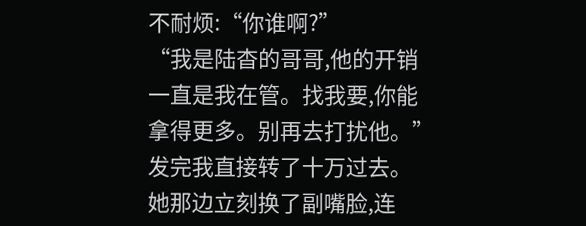不耐烦:“你谁啊?”
“我是陆杳的哥哥,他的开销一直是我在管。找我要,你能拿得更多。别再去打扰他。”
发完我直接转了十万过去。
她那边立刻换了副嘴脸,连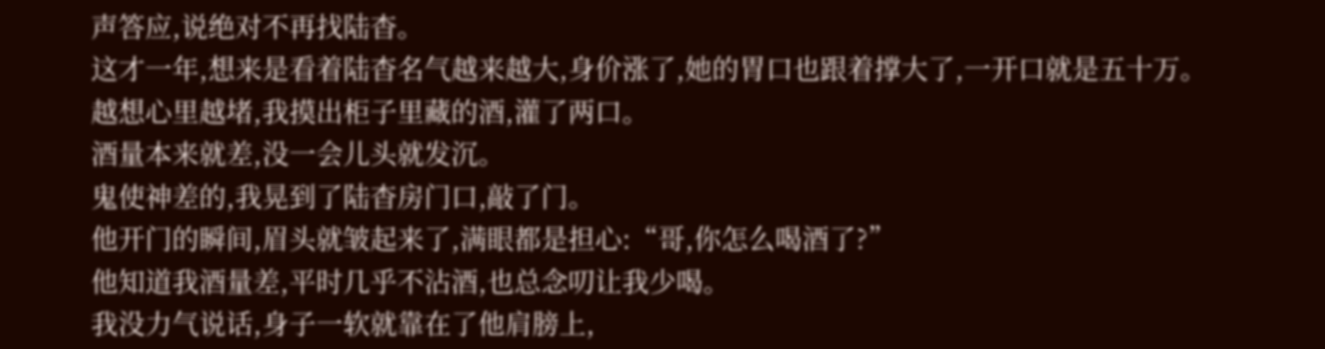声答应,说绝对不再找陆杳。
这才一年,想来是看着陆杳名气越来越大,身价涨了,她的胃口也跟着撑大了,一开口就是五十万。
越想心里越堵,我摸出柜子里藏的酒,灌了两口。
酒量本来就差,没一会儿头就发沉。
鬼使神差的,我晃到了陆杳房门口,敲了门。
他开门的瞬间,眉头就皱起来了,满眼都是担心:“哥,你怎么喝酒了?”
他知道我酒量差,平时几乎不沾酒,也总念叨让我少喝。
我没力气说话,身子一软就靠在了他肩膀上,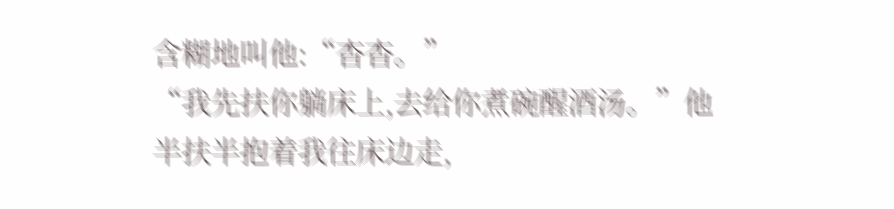含糊地叫他:“杳杳。”
“我先扶你躺床上,去给你煮碗醒酒汤。”他半扶半抱着我往床边走,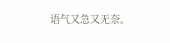语气又急又无奈。